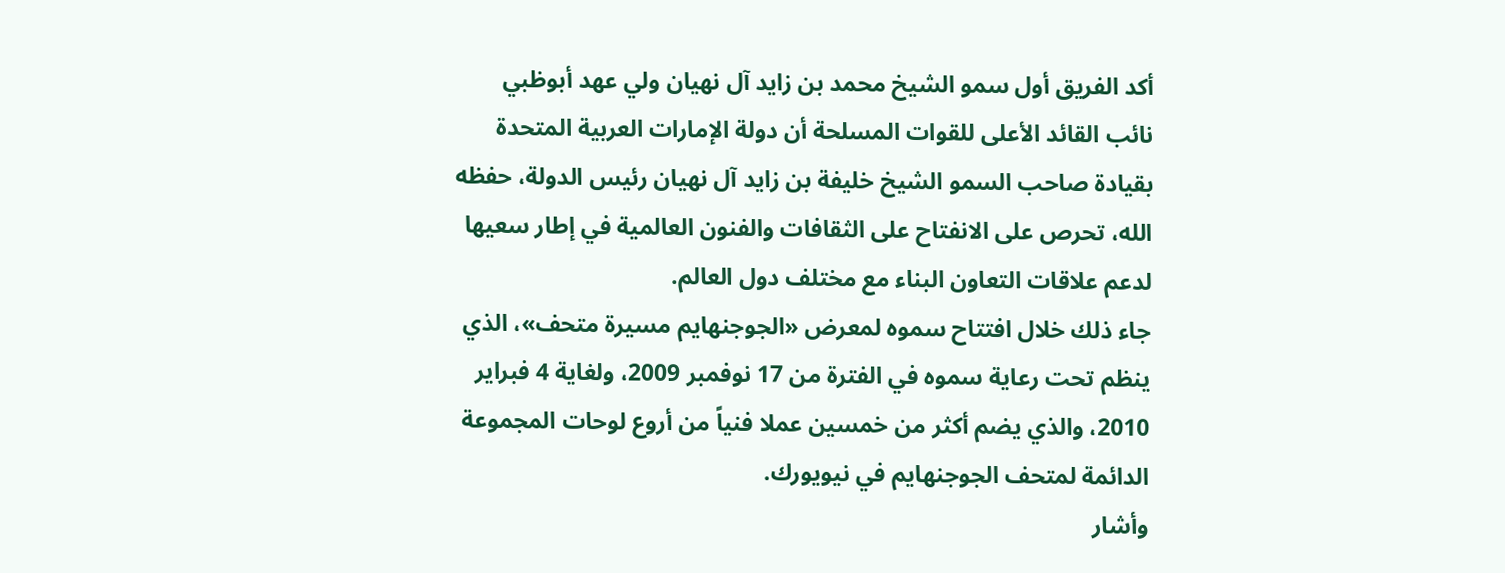أكد الفريق أول سمو الشيخ محمد بن زايد آل نهيان ولي عهد أبوظبي نائب القائد الأعلى للقوات المسلحة أن دولة الإمارات العربية المتحدة بقيادة صاحب السمو الشيخ خليفة بن زايد آل نهيان رئيس الدولة، حفظه الله، تحرص على الانفتاح على الثقافات والفنون العالمية في إطار سعيها لدعم علاقات التعاون البناء مع مختلف دول العالم.
جاء ذلك خلال افتتاح سموه لمعرض «الجوجنهايم مسيرة متحف»، الذي ينظم تحت رعاية سموه في الفترة من 17 نوفمبر 2009، ولغاية 4 فبراير 2010، والذي يضم أكثر من خمسين عملا فنياً من أروع لوحات المجموعة الدائمة لمتحف الجوجنهايم في نيويورك.
وأشار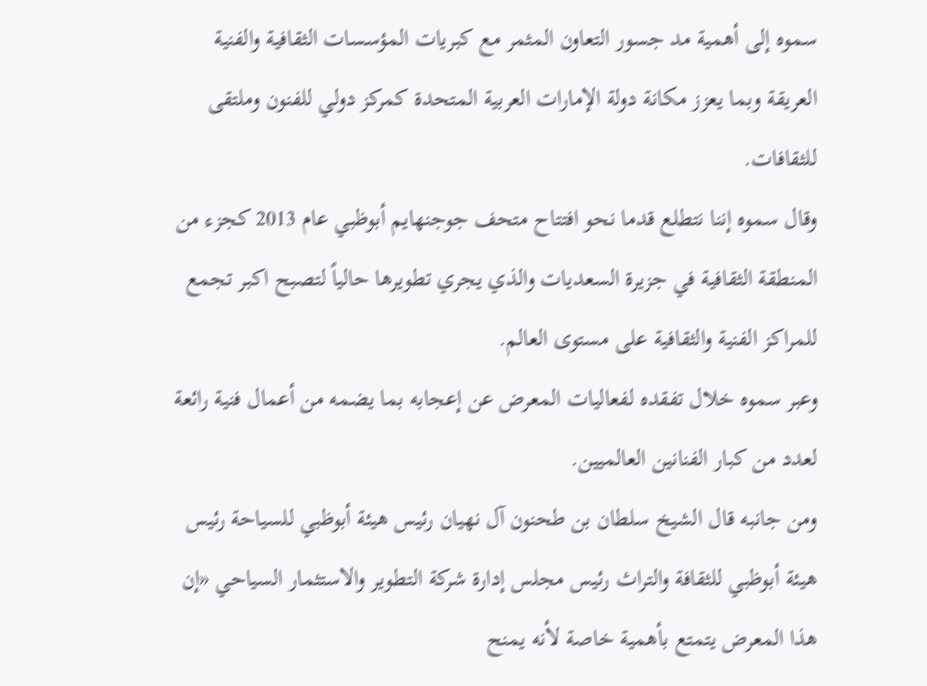سموه إلى أهمية مد جسور التعاون المثمر مع كبريات المؤسسات الثقافية والفنية العريقة وبما يعزز مكانة دولة الإمارات العربية المتحدة كمركز دولي للفنون وملتقى للثقافات.
وقال سموه إننا نتطلع قدما نحو افتتاح متحف جوجنهايم أبوظبي عام 2013 كجزء من المنطقة الثقافية في جزيرة السعديات والذي يجري تطويرها حالياً لتصبح اكبر تجمع للمراكز الفنية والثقافية على مستوى العالم.
وعبر سموه خلال تفقده لفعاليات المعرض عن إعجابه بما يضمه من أعمال فنية رائعة لعدد من كبار الفنانين العالميين.
ومن جانبه قال الشيخ سلطان بن طحنون آل نهيان رئيس هيئة أبوظبي للسياحة رئيس هيئة أبوظبي للثقافة والتراث رئيس مجلس إدارة شركة التطوير والاستثمار السياحي «إن هذا المعرض يتمتع بأهمية خاصة لأنه يمنح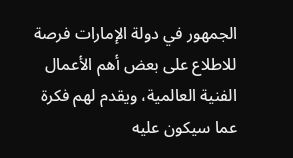الجمهور في دولة الإمارات فرصة للاطلاع على بعض أهم الأعمال الفنية العالمية، ويقدم لهم فكرة عما سيكون عليه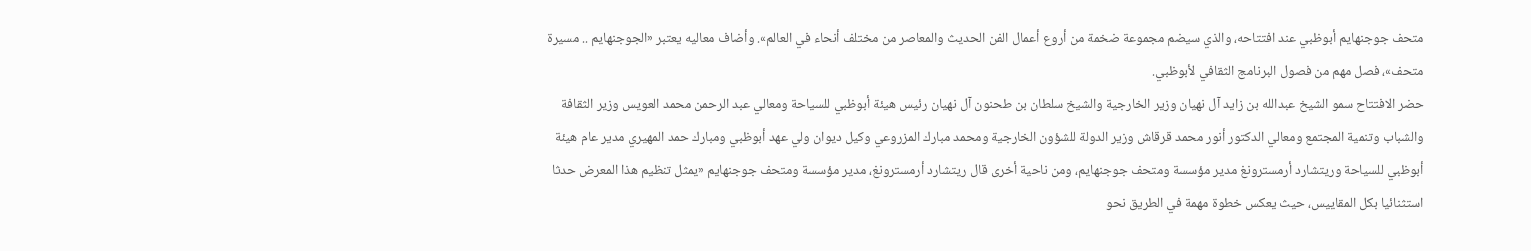متحف جوجنهايم أبوظبي عند افتتاحه، والذي سيضم مجموعة ضخمة من أروع أعمال الفن الحديث والمعاصر من مختلف أنحاء في العالم». وأضاف معاليه يعتبر «الجوجنهايم .. مسيرة متحف»، فصل مهم من فصول البرنامج الثقافي لأبوظبي.
حضر الافتتاح سمو الشيخ عبدالله بن زايد آل نهيان وزير الخارجية والشيخ سلطان بن طحنون آل نهيان رئيس هيئة أبوظبي للسياحة ومعالي عبد الرحمن محمد العويس وزير الثقافة والشباب وتنمية المجتمع ومعالي الدكتور أنور محمد قرقاش وزير الدولة للشؤون الخارجية ومحمد مبارك المزروعي وكيل ديوان ولي عهد أبوظبي ومبارك حمد المهيري مدير عام هيئة أبوظبي للسياحة وريتشارد أرمسترونغ مدير مؤسسة ومتحف جوجنهايم، ومن ناحية أخرى قال ريتشارد أرمسترونغ، مدير مؤسسة ومتحف جوجنهايم «يمثل تنظيم هذا المعرض حدثا استثنائيا بكل المقاييس، حيث يعكس خطوة مهمة في الطريق نحو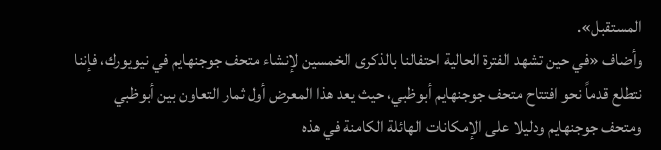المستقبل».
وأضاف «في حين تشهد الفترة الحالية احتفالنا بالذكرى الخمسين لإنشاء متحف جوجنهايم في نيويورك، فإننا نتطلع قدماً نحو افتتاح متحف جوجنهايم أبوظبي، حيث يعد هذا المعرض أول ثمار التعاون بين أبوظبي ومتحف جوجنهايم ودليلا على الإمكانات الهائلة الكامنة في هذه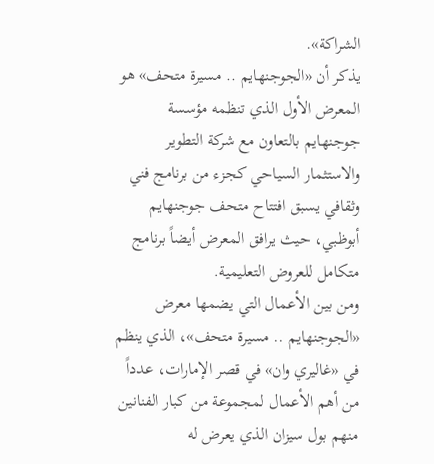الشراكة».
يذكر أن «الجوجنهايم .. مسيرة متحف» هو المعرض الأول الذي تنظمه مؤسسة جوجنهايم بالتعاون مع شركة التطوير والاستثمار السياحي كجزء من برنامج فني وثقافي يسبق افتتاح متحف جوجنهايم أبوظبي، حيث يرافق المعرض أيضاً برنامج متكامل للعروض التعليمية.
ومن بين الأعمال التي يضمها معرض «الجوجنهايم .. مسيرة متحف»، الذي ينظم في «غاليري وان» في قصر الإمارات، عدداً من أهم الأعمال لمجموعة من كبار الفنانين منهم بول سيزان الذي يعرض له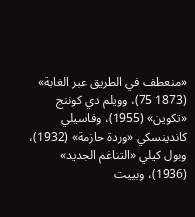«منعطف في الطريق عبر الغابة» (1873 75)، وويلم دي كوننج «تكوين» (1955)، وفاسيلي كاندينسكي «وردة حازمة» (1932)، وبول كيلي «التناغم الجديد» (1936)، وبييت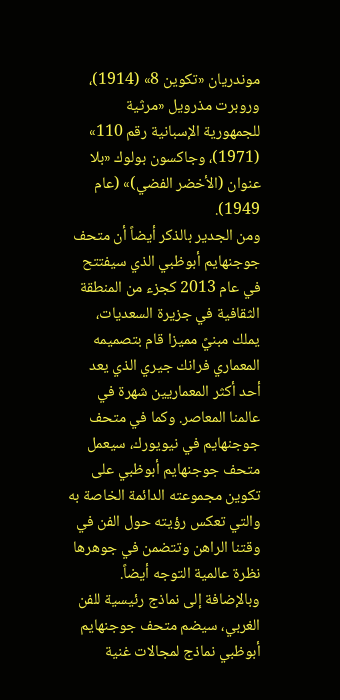موندريان «تكوين 8» (1914)، وروبرت مذرويل «مرثية للجمهورية الإسبانية رقم 110» (1971)، وجاكسون بولوك «بلا عنوان (الأخضر الفضي)» (عام 1949).
ومن الجدير بالذكر أيضاً أن متحف جوجنهايم أبوظبي الذي سيفتتح في عام 2013 كجزء من المنطقة الثقافية في جزيرة السعديات، يملك مبنيً مميزا قام بتصميمه المعماري فرانك جيري الذي يعد أحد أكثر المعماريين شهرة في عالمنا المعاصر. وكما في متحف جوجنهايم في نيويورك، سيعمل متحف جوجنهايم أبوظبي على تكوين مجموعته الدائمة الخاصة به والتي تعكس رؤيته حول الفن في وقتنا الراهن وتتضمن في جوهرها نظرة عالمية التوجه أيضاً.
وبالإضافة إلى نماذج رئيسية للفن الغربي، سيضم متحف جوجنهايم أبوظبي نماذج لمجالات غنية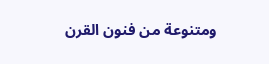ومتنوعة من فنون القرن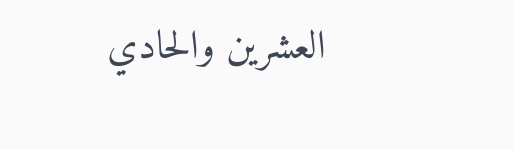العشرين والحادي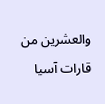والعشرين من قارات آسيا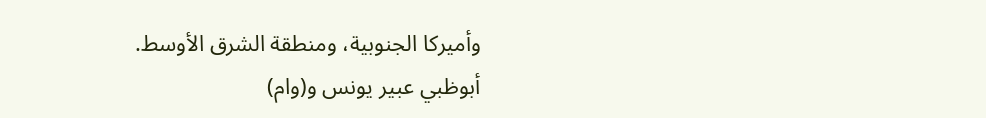وأميركا الجنوبية، ومنطقة الشرق الأوسط.
أبوظبي عبير يونس و(وام)